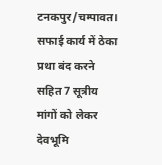टनकपुर/चम्पावत। सफाई कार्य में ठेका प्रथा बंद करने सहित 7 सूत्रीय मांगों को लेकर देवभूमि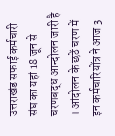उत्तराखंड सफाई कर्मचारी संघ का यहां 18 जून से चरणबद्ध आन्दोलन जारी है । आंदोलन के छठें चरण में इन कर्मचारियोंत्र ने आज 3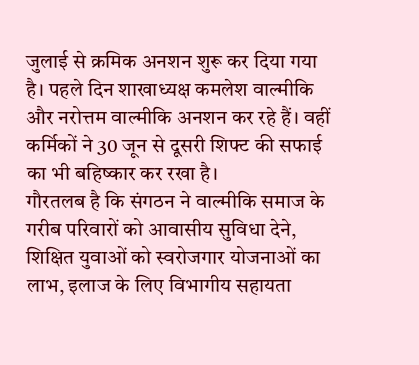जुलाई से क्रमिक अनशन शुरू कर दिया गया है। पहले दिन शाखाध्यक्ष कमलेश वाल्मीकि और नरोत्तम वाल्मीकि अनशन कर रहे हैं। वहीं कर्मिकों ने 30 जून से दूसरी शिफ्ट की सफाई का भी बहिष्कार कर रखा है।
गौरतलब है कि संगठन ने वाल्मीकि समाज के गरीब परिवारों को आवासीय सुविधा देने, शिक्षित युवाओं को स्वरोजगार योजनाओं का लाभ, इलाज के लिए विभागीय सहायता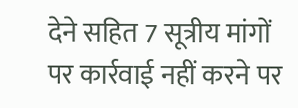देने सहित 7 सूत्रीय मांगों पर कार्रवाई नहीं करने पर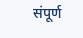संपूर्ण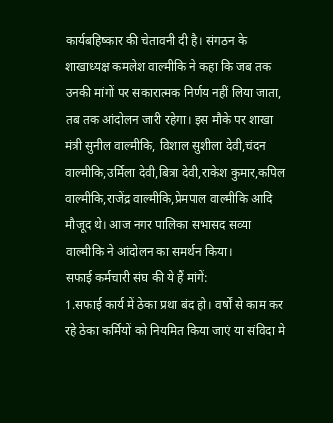कार्यबहिष्कार की चेतावनी दी है। संगठन के शाखाध्यक्ष कमलेश वाल्मीकि ने कहा कि जब तक उनकी मांगों पर सकारात्मक निर्णय नहीं लिया जाता, तब तक आंदोलन जारी रहेगा। इस मौके पर शाखा मंत्री सुनील वाल्मीकि, विशाल सुशीला देवी,चंदन वाल्मीकि,उर्मिला देवी,बित्रा देवी,राकेश कुमार,कपिल वाल्मीकि,राजेंद्र वाल्मीकि,प्रेमपाल वाल्मीकि आदि मौजूद थे। आज नगर पालिका सभासद सव्या वाल्मीकि ने आंदोलन का समर्थन किया।
सफाई कर्मचारी संघ की ये हैं मांगें:
1.सफाई कार्य में ठेका प्रथा बंद हो। वर्षों से काम कर रहे ठेका कर्मियों को नियमित किया जाएं या संविदा मे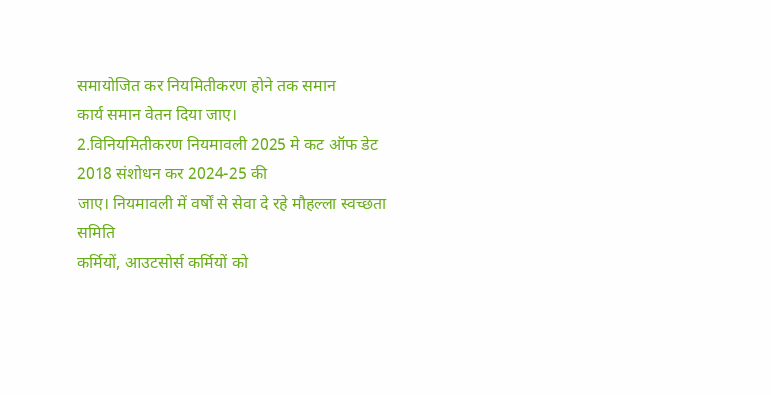समायोजित कर नियमितीकरण होने तक समान
कार्य समान वेतन दिया जाए।
2.विनियमितीकरण नियमावली 2025 मे कट ऑफ डेट 2018 संशोधन कर 2024-25 की
जाए। नियमावली में वर्षों से सेवा दे रहे मौहल्ला स्वच्छता समिति
कर्मियों, आउटसोर्स कर्मियों को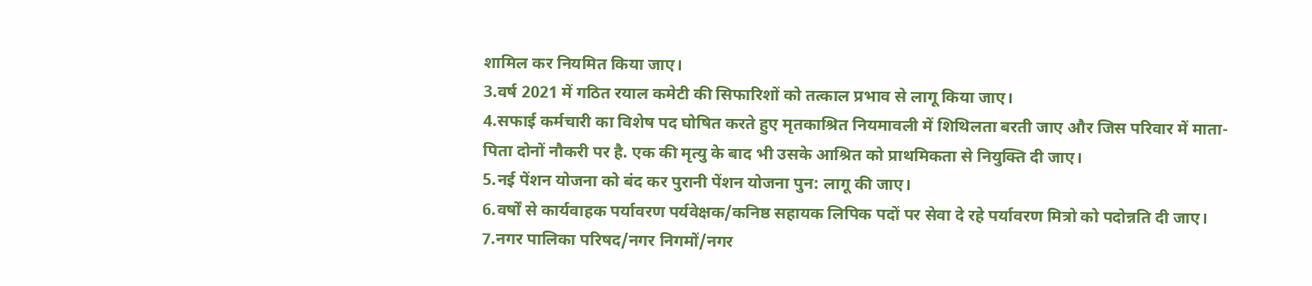शामिल कर नियमित किया जाए।
3.वर्ष 2021 में गठित रयाल कमेटी की सिफारिशों को तत्काल प्रभाव से लागू किया जाए।
4.सफाई कर्मचारी का विशेष पद घोषित करते हुए मृतकाश्रित नियमावली में शिथिलता बरती जाए और जिस परिवार में माता-पिता दोनों नौकरी पर है. एक की मृत्यु के बाद भी उसके आश्रित को प्राथमिकता से नियुक्ति दी जाए।
5.नई पेंशन योजना को बंद कर पुरानी पेंशन योजना पुन: लागू की जाए।
6.वर्षों से कार्यवाहक पर्यावरण पर्यवेक्षक/कनिष्ठ सहायक लिपिक पदों पर सेवा दे रहे पर्यावरण मित्रो को पदोन्नति दी जाए।
7.नगर पालिका परिषद/नगर निगमों/नगर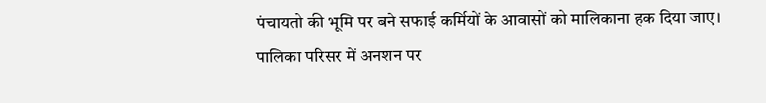पंचायतो की भूमि पर बने सफाई कर्मियों के आवासों को मालिकाना हक दिया जाए।
पालिका परिसर में अनशन पर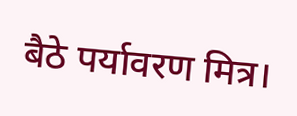बैठे पर्यावरण मित्र।